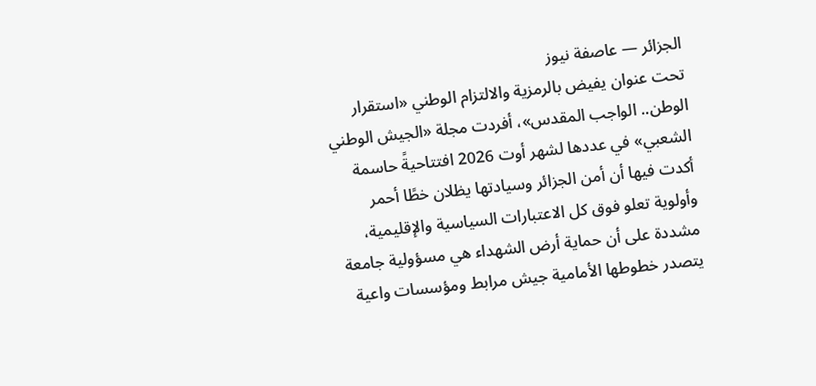الجزائر — عاصفة نيوز
تحت عنوان يفيض بالرمزية والالتزام الوطني «استقرار الوطن.. الواجب المقدس»، أفردت مجلة «الجيش الوطني الشعبي» في عددها لشهر أوت 2026 افتتاحيةً حاسمة أكدت فيها أن أمن الجزائر وسيادتها يظلان خطًا أحمر وأولوية تعلو فوق كل الاعتبارات السياسية والإقليمية، مشددة على أن حماية أرض الشهداء هي مسؤولية جامعة يتصدر خطوطها الأمامية جيش مرابط ومؤسسات واعية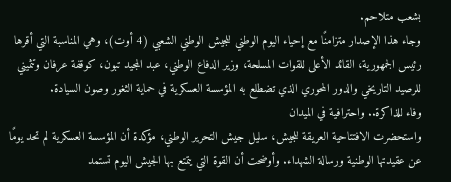بشعب متلاحم.
وجاء هذا الإصدار متزامنًا مع إحياء اليوم الوطني للجيش الوطني الشعبي (4 أوت)، وهي المناسبة التي أقرها رئيس الجمهورية، القائد الأعلى للقوات المسلحة، وزير الدفاع الوطني، عبد المجيد تبون، كوقفة عرفان وتثميني للرصيد التاريخي والدور المحوري الذي تضطلع به المؤسسة العسكرية في حماية الثغور وصون السيادة.
وفاء للذاكرة.. واحترافية في الميدان
واستحضرت الافتتاحية العريقة للجيش، سليل جيش التحرير الوطني، مؤكدة أن المؤسسة العسكرية لم تحد يومًا عن عقيدتها الوطنية ورسالة الشهداء. وأوضحت أن القوة التي يتمتع بها الجيش اليوم تستمد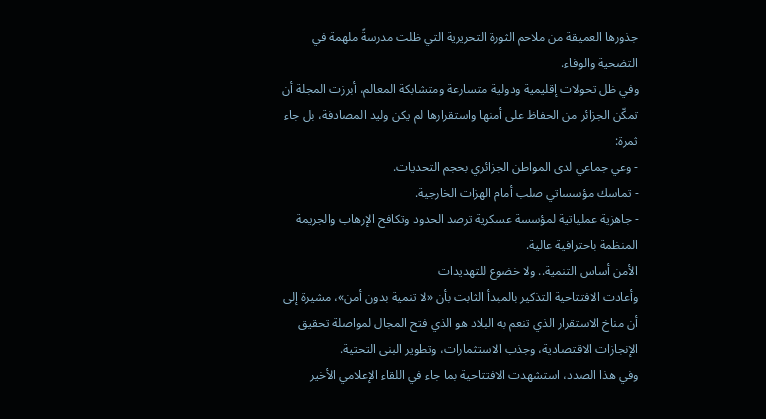جذورها العميقة من ملاحم الثورة التحريرية التي ظلت مدرسةً ملهمة في التضحية والوفاء.
وفي ظل تحولات إقليمية ودولية متسارعة ومتشابكة المعالم، أبرزت المجلة أن تمكّن الجزائر من الحفاظ على أمنها واستقرارها لم يكن وليد المصادفة، بل جاء ثمرة:
- وعي جماعي لدى المواطن الجزائري بحجم التحديات.
- تماسك مؤسساتي صلب أمام الهزات الخارجية.
- جاهزية عملياتية لمؤسسة عسكرية ترصد الحدود وتكافح الإرهاب والجريمة المنظمة باحترافية عالية.
الأمن أساس التنمية.. ولا خضوع للتهديدات
وأعادت الافتتاحية التذكير بالمبدأ الثابت بأن «لا تنمية بدون أمن»، مشيرة إلى أن مناخ الاستقرار الذي تنعم به البلاد هو الذي فتح المجال لمواصلة تحقيق الإنجازات الاقتصادية، وجذب الاستثمارات، وتطوير البنى التحتية.
وفي هذا الصدد، استشهدت الافتتاحية بما جاء في اللقاء الإعلامي الأخير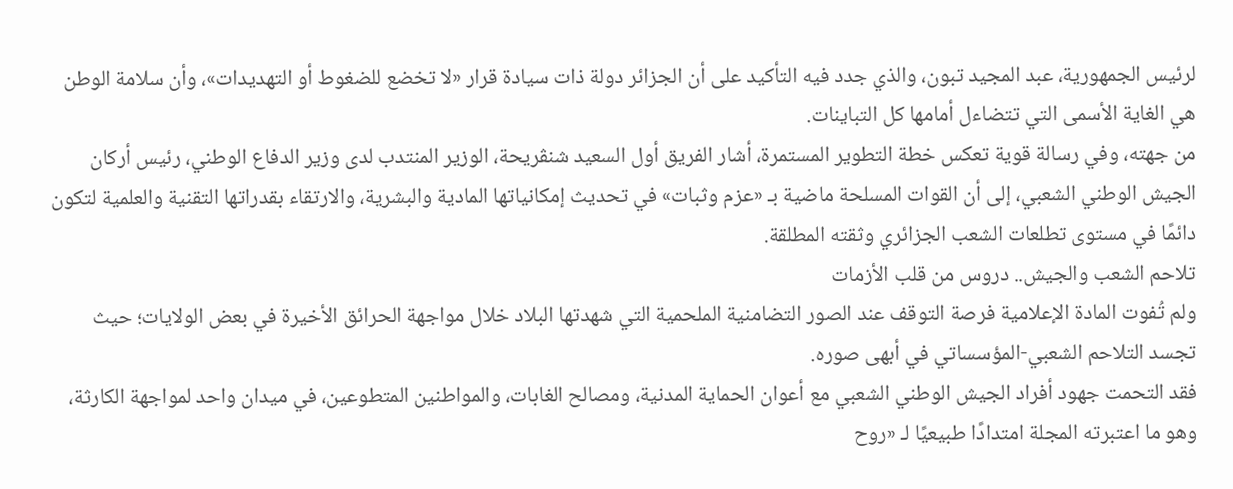لرئيس الجمهورية، عبد المجيد تبون، والذي جدد فيه التأكيد على أن الجزائر دولة ذات سيادة قرار «لا تخضع للضغوط أو التهديدات»، وأن سلامة الوطن هي الغاية الأسمى التي تتضاءل أمامها كل التباينات.
من جهته، وفي رسالة قوية تعكس خطة التطوير المستمرة، أشار الفريق أول السعيد شنڨريحة، الوزير المنتدب لدى وزير الدفاع الوطني، رئيس أركان الجيش الوطني الشعبي، إلى أن القوات المسلحة ماضية بـ «عزم وثبات» في تحديث إمكانياتها المادية والبشرية، والارتقاء بقدراتها التقنية والعلمية لتكون دائمًا في مستوى تطلعات الشعب الجزائري وثقته المطلقة.
تلاحم الشعب والجيش.. دروس من قلب الأزمات
ولم تُفوت المادة الإعلامية فرصة التوقف عند الصور التضامنية الملحمية التي شهدتها البلاد خلال مواجهة الحرائق الأخيرة في بعض الولايات؛ حيث تجسد التلاحم الشعبي-المؤسساتي في أبهى صوره.
فقد التحمت جهود أفراد الجيش الوطني الشعبي مع أعوان الحماية المدنية، ومصالح الغابات، والمواطنين المتطوعين، في ميدان واحد لمواجهة الكارثة، وهو ما اعتبرته المجلة امتدادًا طبيعيًا لـ «روح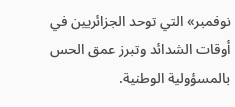نوفمبر» التي توحد الجزائريين في أوقات الشدائد وتبرز عمق الحس بالمسؤولية الوطنية.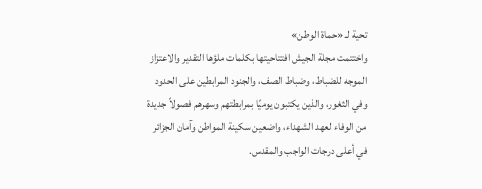تحية لـ «حماة الوطن»
واختتمت مجلة الجيش افتتاحيتها بكلمات ملؤها التقدير والاعتزاز الموجه للضباط، وضباط الصف، والجنود المرابطين على الحدود وفي الثغور، والذين يكتبون يوميًا بمرابطتهم وسهرهم فصولاً جديدة من الوفاء لعهد الشهداء، واضعين سكينة المواطن وآمان الجزائر في أعلى درجات الواجب والمقدس.